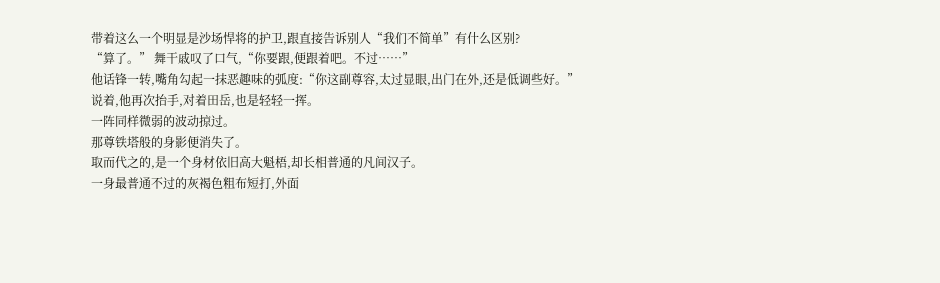带着这么一个明显是沙场悍将的护卫,跟直接告诉别人“我们不简单”有什么区别?
“算了。” 舞干戚叹了口气,“你要跟,便跟着吧。不过……”
他话锋一转,嘴角勾起一抹恶趣味的弧度:“你这副尊容,太过显眼,出门在外,还是低调些好。”
说着,他再次抬手,对着田岳,也是轻轻一挥。
一阵同样微弱的波动掠过。
那尊铁塔般的身影便消失了。
取而代之的,是一个身材依旧高大魁梧,却长相普通的凡间汉子。
一身最普通不过的灰褐色粗布短打,外面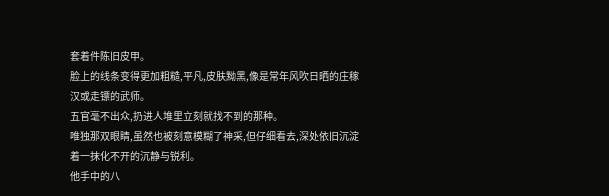套着件陈旧皮甲。
脸上的线条变得更加粗糙,平凡,皮肤黝黑,像是常年风吹日晒的庄稼汉或走镖的武师。
五官毫不出众,扔进人堆里立刻就找不到的那种。
唯独那双眼睛,虽然也被刻意模糊了神采,但仔细看去,深处依旧沉淀着一抹化不开的沉静与锐利。
他手中的八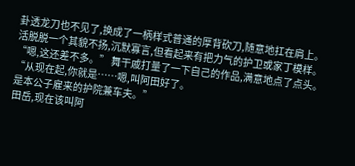卦透龙刀也不见了,换成了一柄样式普通的厚背砍刀,随意地扛在肩上。
活脱脱一个其貌不扬,沉默寡言,但看起来有把力气的护卫或家丁模样。
“嗯,这还差不多。” 舞干戚打量了一下自己的作品,满意地点了点头。
“从现在起,你就是……嗯,叫阿田好了。
是本公子雇来的护院兼车夫。”
田岳,现在该叫阿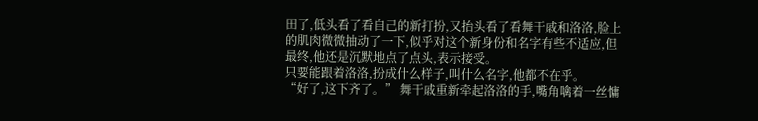田了,低头看了看自己的新打扮,又抬头看了看舞干戚和洛洛,脸上的肌肉微微抽动了一下,似乎对这个新身份和名字有些不适应,但最终,他还是沉默地点了点头,表示接受。
只要能跟着洛洛,扮成什么样子,叫什么名字,他都不在乎。
“好了,这下齐了。” 舞干戚重新牵起洛洛的手,嘴角噙着一丝慵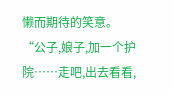懒而期待的笑意。
“公子,娘子,加一个护院……走吧,出去看看,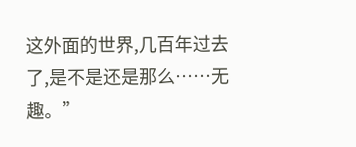这外面的世界,几百年过去了,是不是还是那么……无趣。”